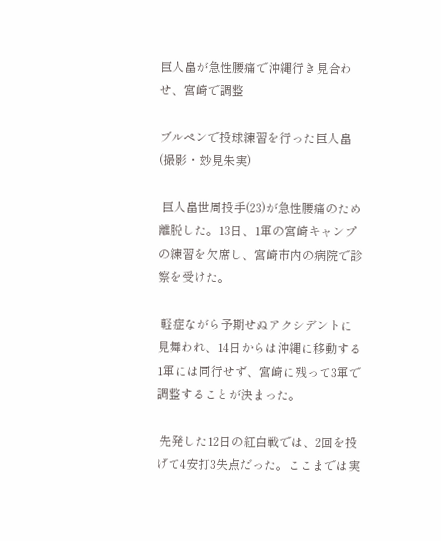巨人畠が急性腰痛で沖縄行き見合わせ、宮崎で調整

ブルペンで投球練習を行った巨人畠(撮影・玅見朱実)

 巨人畠世周投手(23)が急性腰痛のため離脱した。13日、1軍の宮崎キャンプの練習を欠席し、宮崎市内の病院で診察を受けた。

 軽症ながら予期せぬアクシデントに見舞われ、14日からは沖縄に移動する1軍には同行せず、宮崎に残って3軍で調整することが決まった。

 先発した12日の紅白戦では、2回を投げて4安打3失点だった。ここまでは実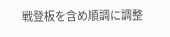戦登板を含め順調に調整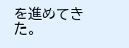を進めてきた。